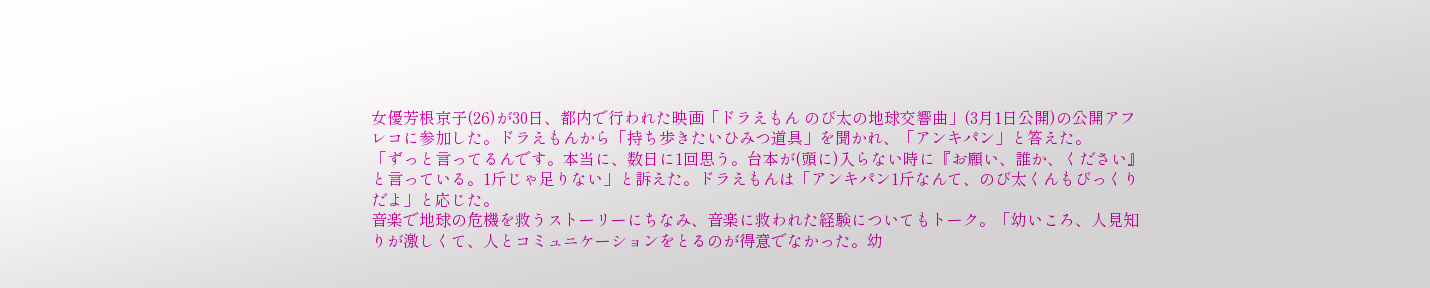女優芳根京子(26)が30日、都内で行われた映画「ドラえもん のび太の地球交響曲」(3月1日公開)の公開アフレコに参加した。ドラえもんから「持ち歩きたいひみつ道具」を聞かれ、「アンキパン」と答えた。
「ずっと言ってるんです。本当に、数日に1回思う。台本が(頭に)入らない時に『お願い、誰か、ください』と言っている。1斤じゃ足りない」と訴えた。ドラえもんは「アンキパン1斤なんて、のび太くんもびっくりだよ」と応じた。
音楽で地球の危機を救うストーリーにちなみ、音楽に救われた経験についてもトーク。「幼いころ、人見知りが激しくて、人とコミュニケーションをとるのが得意でなかった。幼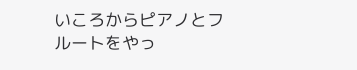いころからピアノとフルートをやっ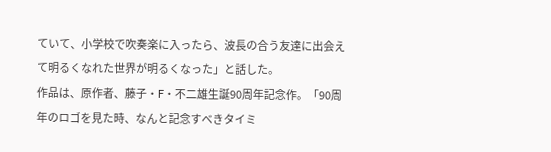ていて、小学校で吹奏楽に入ったら、波長の合う友達に出会えて明るくなれた世界が明るくなった」と話した。
作品は、原作者、藤子・F・不二雄生誕90周年記念作。「90周年のロゴを見た時、なんと記念すべきタイミ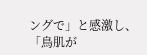ングで」と感激し、「鳥肌が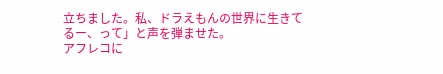立ちました。私、ドラえもんの世界に生きてるー、って」と声を弾ませた。
アフレコに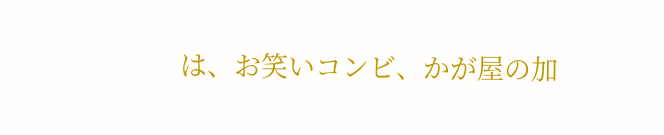は、お笑いコンビ、かが屋の加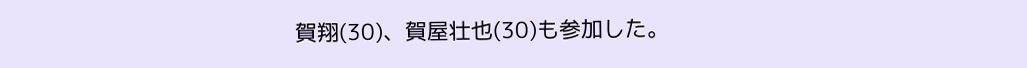賀翔(30)、賀屋壮也(30)も参加した。